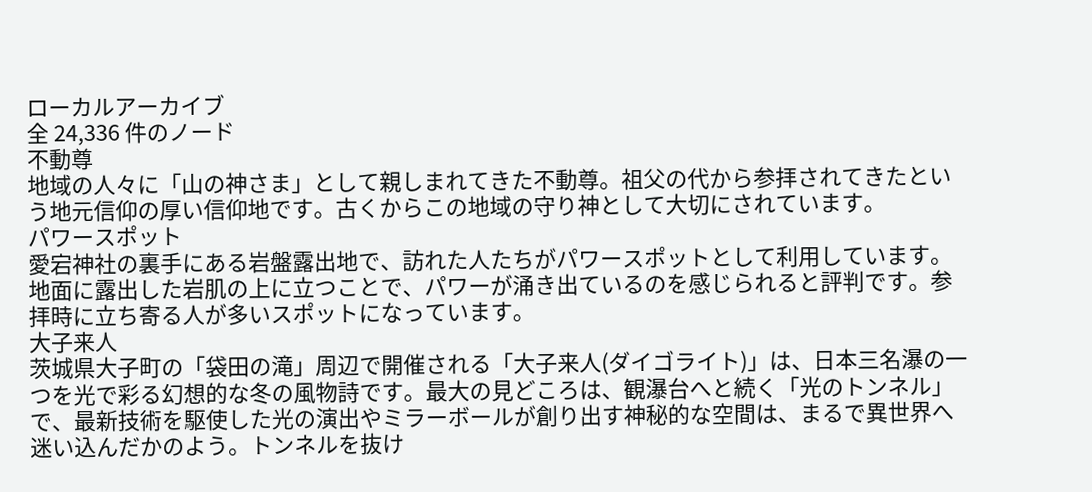ローカルアーカイブ
全 24,336 件のノード
不動尊
地域の人々に「山の神さま」として親しまれてきた不動尊。祖父の代から参拝されてきたという地元信仰の厚い信仰地です。古くからこの地域の守り神として大切にされています。
パワースポット
愛宕神社の裏手にある岩盤露出地で、訪れた人たちがパワースポットとして利用しています。地面に露出した岩肌の上に立つことで、パワーが涌き出ているのを感じられると評判です。参拝時に立ち寄る人が多いスポットになっています。
大子来人
茨城県大子町の「袋田の滝」周辺で開催される「大子来人(ダイゴライト)」は、日本三名瀑の一つを光で彩る幻想的な冬の風物詩です。最大の見どころは、観瀑台へと続く「光のトンネル」で、最新技術を駆使した光の演出やミラーボールが創り出す神秘的な空間は、まるで異世界へ迷い込んだかのよう。トンネルを抜け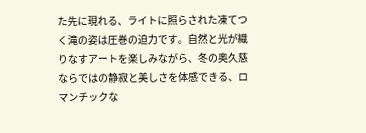た先に現れる、ライトに照らされた凍てつく滝の姿は圧巻の迫力です。自然と光が織りなすアートを楽しみながら、冬の奥久慈ならではの静寂と美しさを体感できる、ロマンチックな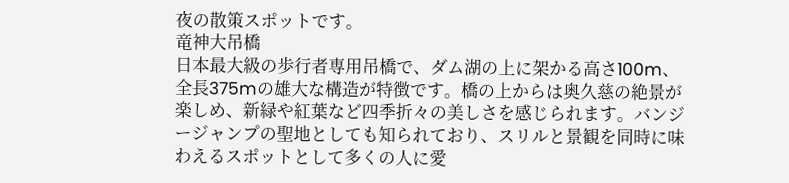夜の散策スポットです。
竜神大吊橋
日本最大級の歩行者専用吊橋で、ダム湖の上に架かる高さ100m、全長375mの雄大な構造が特徴です。橋の上からは奥久慈の絶景が楽しめ、新緑や紅葉など四季折々の美しさを感じられます。バンジージャンプの聖地としても知られており、スリルと景観を同時に味わえるスポットとして多くの人に愛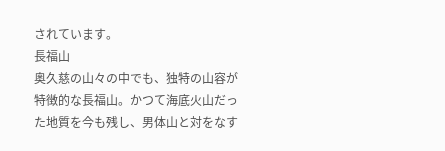されています。
長福山
奥久慈の山々の中でも、独特の山容が特徴的な長福山。かつて海底火山だった地質を今も残し、男体山と対をなす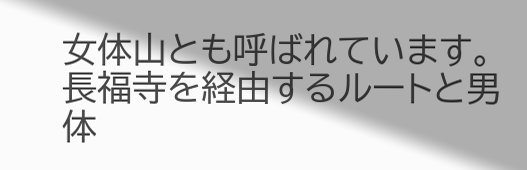女体山とも呼ばれています。長福寺を経由するルートと男体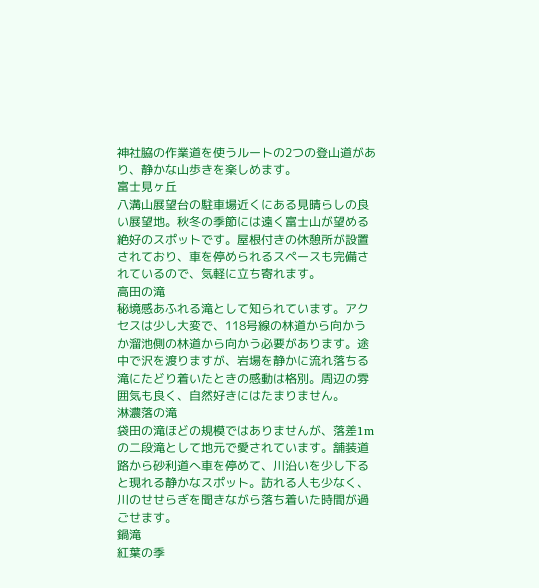神社脇の作業道を使うルートの2つの登山道があり、静かな山歩きを楽しめます。
富士見ヶ丘
八溝山展望台の駐車場近くにある見晴らしの良い展望地。秋冬の季節には遠く富士山が望める絶好のスポットです。屋根付きの休憩所が設置されており、車を停められるスペースも完備されているので、気軽に立ち寄れます。
高田の滝
秘境感あふれる滝として知られています。アクセスは少し大変で、118号線の林道から向かうか溜池側の林道から向かう必要があります。途中で沢を渡りますが、岩場を静かに流れ落ちる滝にたどり着いたときの感動は格別。周辺の雰囲気も良く、自然好きにはたまりません。
淋濃落の滝
袋田の滝ほどの規模ではありませんが、落差1mの二段滝として地元で愛されています。舗装道路から砂利道へ車を停めて、川沿いを少し下ると現れる静かなスポット。訪れる人も少なく、川のせせらぎを聞きながら落ち着いた時間が過ごせます。
鍋滝
紅葉の季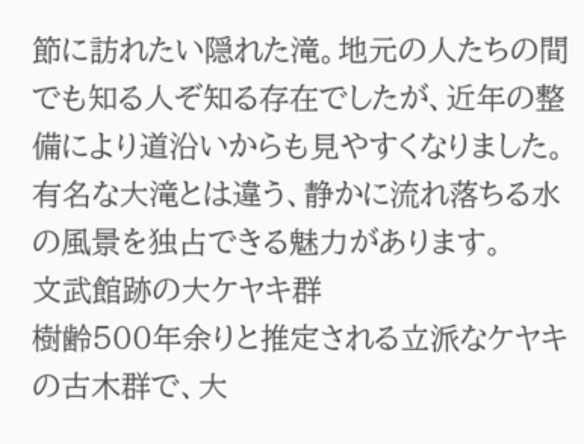節に訪れたい隠れた滝。地元の人たちの間でも知る人ぞ知る存在でしたが、近年の整備により道沿いからも見やすくなりました。有名な大滝とは違う、静かに流れ落ちる水の風景を独占できる魅力があります。
文武館跡の大ケヤキ群
樹齢500年余りと推定される立派なケヤキの古木群で、大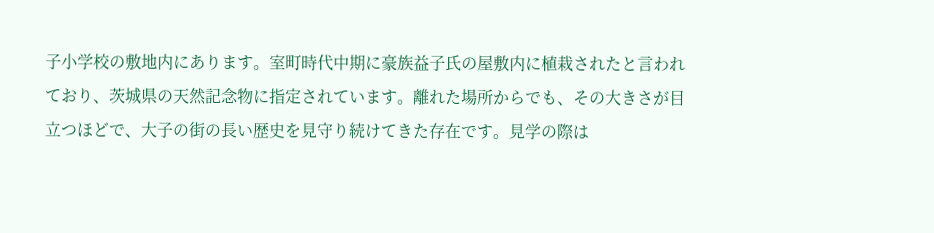子小学校の敷地内にあります。室町時代中期に豪族益子氏の屋敷内に植栽されたと言われており、茨城県の天然記念物に指定されています。離れた場所からでも、その大きさが目立つほどで、大子の街の長い歴史を見守り続けてきた存在です。見学の際は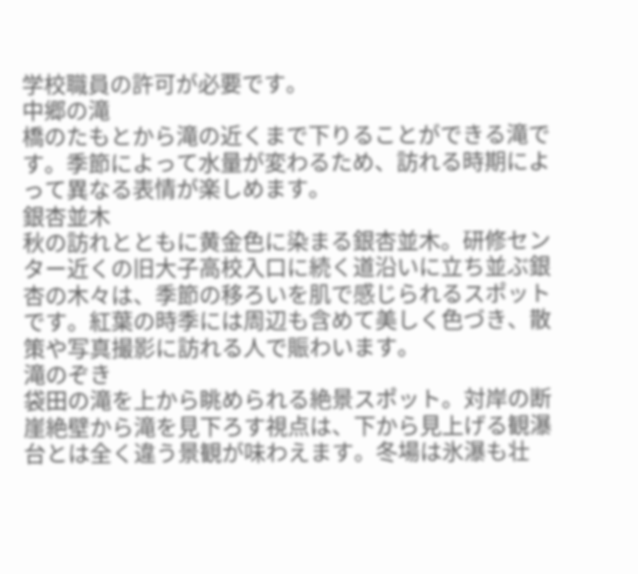学校職員の許可が必要です。
中郷の滝
橋のたもとから滝の近くまで下りることができる滝です。季節によって水量が変わるため、訪れる時期によって異なる表情が楽しめます。
銀杏並木
秋の訪れとともに黄金色に染まる銀杏並木。研修センター近くの旧大子高校入口に続く道沿いに立ち並ぶ銀杏の木々は、季節の移ろいを肌で感じられるスポットです。紅葉の時季には周辺も含めて美しく色づき、散策や写真撮影に訪れる人で賑わいます。
滝のぞき
袋田の滝を上から眺められる絶景スポット。対岸の断崖絶壁から滝を見下ろす視点は、下から見上げる観瀑台とは全く違う景観が味わえます。冬場は氷瀑も壮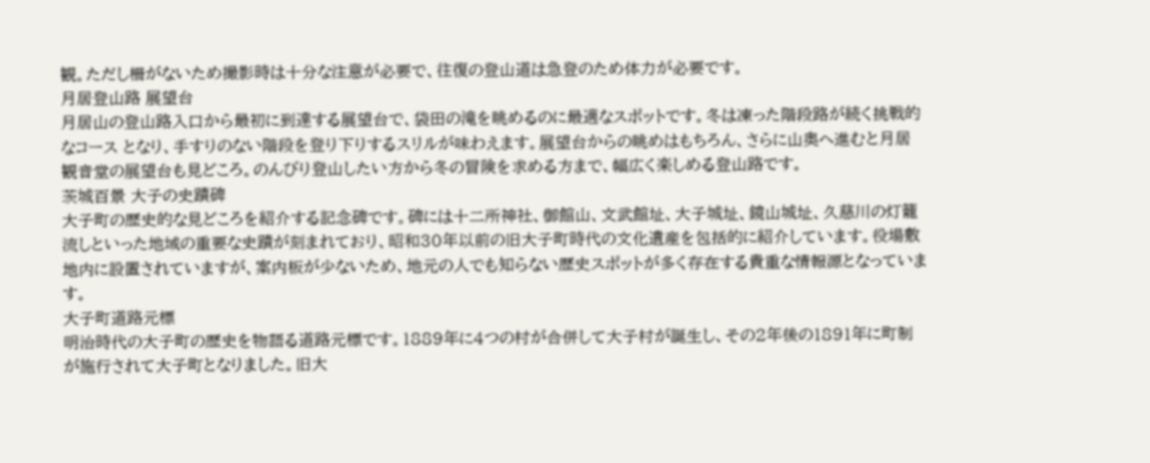観。ただし柵がないため撮影時は十分な注意が必要で、往復の登山道は急登のため体力が必要です。
月居登山路 展望台
月居山の登山路入口から最初に到達する展望台で、袋田の滝を眺めるのに最適なスポットです。冬は凍った階段路が続く挑戦的なコース となり、手すりのない階段を登り下りするスリルが味わえます。展望台からの眺めはもちろん、さらに山奥へ進むと月居観音堂の展望台も見どころ。のんびり登山したい方から冬の冒険を求める方まで、幅広く楽しめる登山路です。
茨城百景 大子の史蹟碑
大子町の歴史的な見どころを紹介する記念碑です。碑には十二所神社、御館山、文武館址、大子城址、鏡山城址、久慈川の灯籠流しといった地域の重要な史蹟が刻まれており、昭和30年以前の旧大子町時代の文化遺産を包括的に紹介しています。役場敷地内に設置されていますが、案内板が少ないため、地元の人でも知らない歴史スポットが多く存在する貴重な情報源となっています。
大子町道路元標
明治時代の大子町の歴史を物語る道路元標です。1889年に4つの村が合併して大子村が誕生し、その2年後の1891年に町制が施行されて大子町となりました。旧大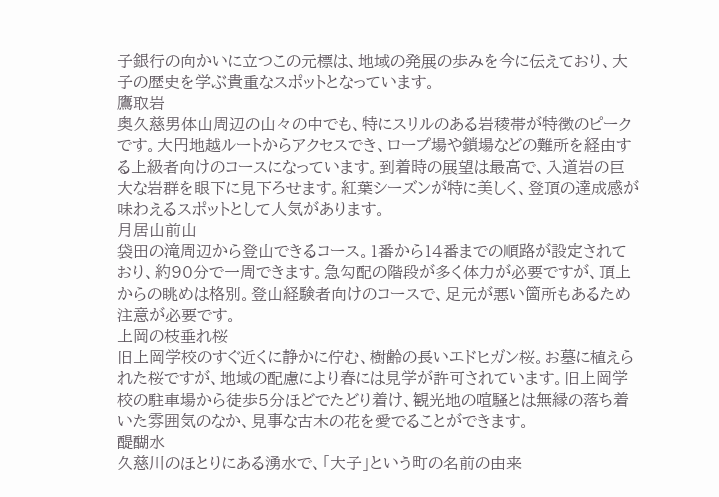子銀行の向かいに立つこの元標は、地域の発展の歩みを今に伝えており、大子の歴史を学ぶ貴重なスポットとなっています。
鷹取岩
奥久慈男体山周辺の山々の中でも、特にスリルのある岩稜帯が特徴のピークです。大円地越ルートからアクセスでき、ロープ場や鎖場などの難所を経由する上級者向けのコースになっています。到着時の展望は最高で、入道岩の巨大な岩群を眼下に見下ろせます。紅葉シーズンが特に美しく、登頂の達成感が味わえるスポットとして人気があります。
月居山前山
袋田の滝周辺から登山できるコース。1番から14番までの順路が設定されており、約90分で一周できます。急勾配の階段が多く体力が必要ですが、頂上からの眺めは格別。登山経験者向けのコースで、足元が悪い箇所もあるため注意が必要です。
上岡の枝垂れ桜
旧上岡学校のすぐ近くに静かに佇む、樹齢の長いエドヒガン桜。お墓に植えられた桜ですが、地域の配慮により春には見学が許可されています。旧上岡学校の駐車場から徒歩5分ほどでたどり着け、観光地の喧騒とは無縁の落ち着いた雰囲気のなか、見事な古木の花を愛でることができます。
醍醐水
久慈川のほとりにある湧水で、「大子」という町の名前の由来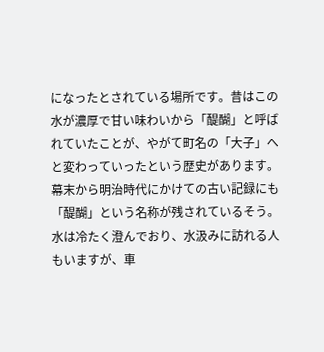になったとされている場所です。昔はこの水が濃厚で甘い味わいから「醍醐」と呼ばれていたことが、やがて町名の「大子」へと変わっていったという歴史があります。幕末から明治時代にかけての古い記録にも「醍醐」という名称が残されているそう。水は冷たく澄んでおり、水汲みに訪れる人もいますが、車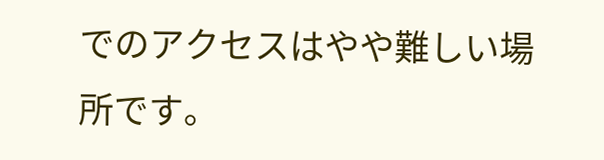でのアクセスはやや難しい場所です。